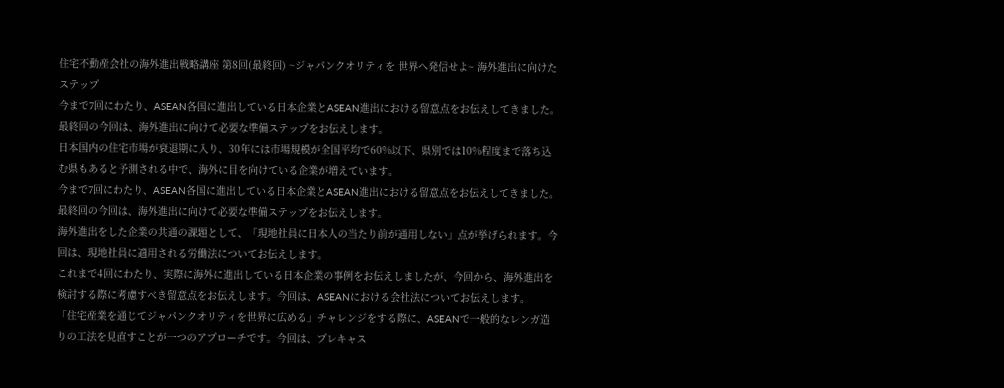住宅不動産会社の海外進出戦略講座 第8回(最終回) ~ジャパンクオリティを 世界へ発信せよ~ 海外進出に向けたステップ
今まで7回にわたり、ASEAN各国に進出している日本企業とASEAN進出における留意点をお伝えしてきました。最終回の今回は、海外進出に向けて必要な準備ステップをお伝えします。
日本国内の住宅市場が衰退期に入り、30年には市場規模が全国平均で60%以下、県別では10%程度まで落ち込む県もあると予測される中で、海外に目を向けている企業が増えています。
今まで7回にわたり、ASEAN各国に進出している日本企業とASEAN進出における留意点をお伝えしてきました。最終回の今回は、海外進出に向けて必要な準備ステップをお伝えします。
海外進出をした企業の共通の課題として、「現地社員に日本人の当たり前が通用しない」点が挙げられます。今回は、現地社員に適用される労働法についてお伝えします。
これまで4回にわたり、実際に海外に進出している日本企業の事例をお伝えしましたが、今回から、海外進出を検討する際に考慮すべき留意点をお伝えします。今回は、ASEANにおける会社法についてお伝えします。
「住宅産業を通じてジャパンクオリティを世界に広める」チャレンジをする際に、ASEANで一般的なレンガ造りの工法を見直すことが一つのアプローチです。今回は、プレキャス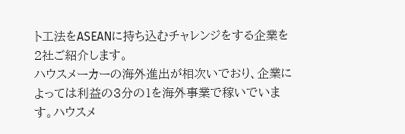ト工法をASEANに持ち込むチャレンジをする企業を2社ご紹介します。
ハウスメーカーの海外進出が相次いでおり、企業によっては利益の3分の1を海外事業で稼いでいます。ハウスメ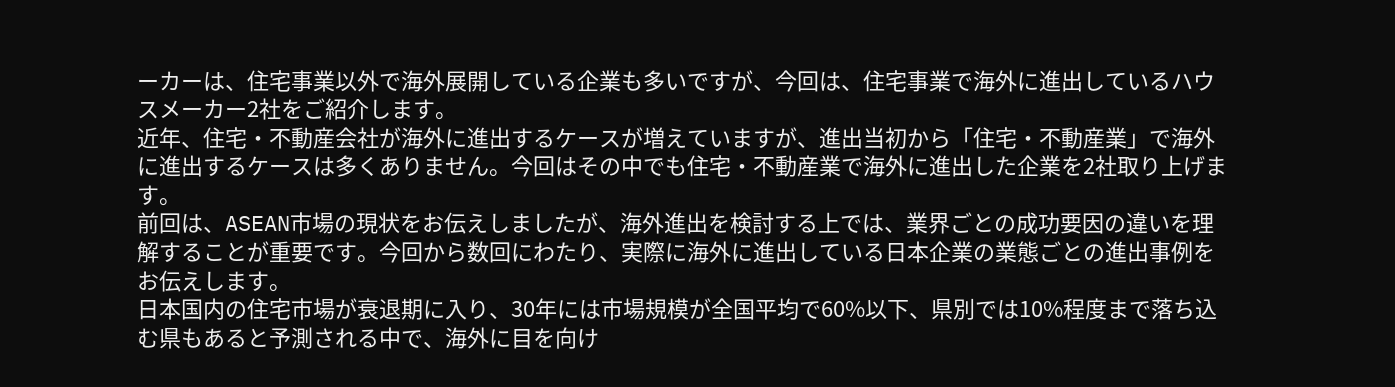ーカーは、住宅事業以外で海外展開している企業も多いですが、今回は、住宅事業で海外に進出しているハウスメーカー2社をご紹介します。
近年、住宅・不動産会社が海外に進出するケースが増えていますが、進出当初から「住宅・不動産業」で海外に進出するケースは多くありません。今回はその中でも住宅・不動産業で海外に進出した企業を2社取り上げます。
前回は、ASEAN市場の現状をお伝えしましたが、海外進出を検討する上では、業界ごとの成功要因の違いを理解することが重要です。今回から数回にわたり、実際に海外に進出している日本企業の業態ごとの進出事例をお伝えします。
日本国内の住宅市場が衰退期に入り、30年には市場規模が全国平均で60%以下、県別では10%程度まで落ち込む県もあると予測される中で、海外に目を向け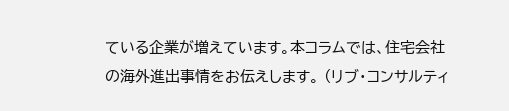ている企業が増えています。本コラムでは、住宅会社の海外進出事情をお伝えします。 (リブ・コンサルティ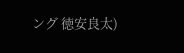ング 徳安良太)